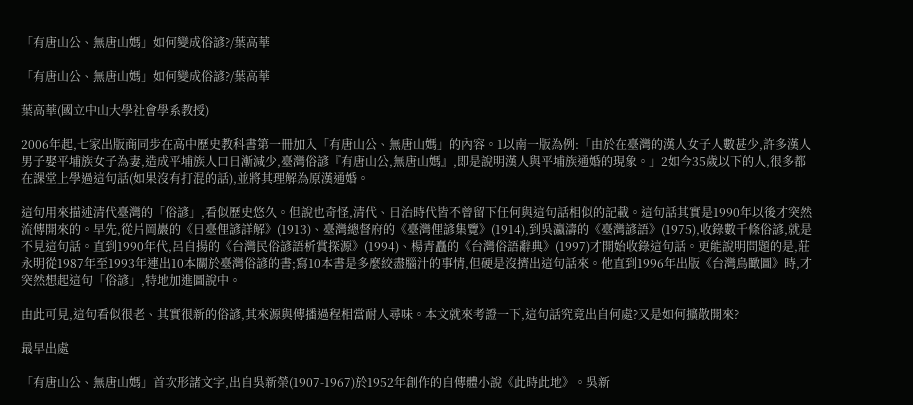「有唐山公、無唐山媽」如何變成俗諺?/葉高華

「有唐山公、無唐山媽」如何變成俗諺?/葉高華

葉高華(國立中山大學社會學系教授)

2006年起,七家出版商同步在高中歷史教科書第一冊加入「有唐山公、無唐山媽」的內容。1以南一版為例:「由於在臺灣的漢人女子人數甚少,許多漢人男子娶平埔族女子為妻,造成平埔族人口日漸減少,臺灣俗諺『有唐山公,無唐山媽』,即是說明漢人與平埔族通婚的現象。」2如今35歲以下的人,很多都在課堂上學過這句話(如果沒有打混的話),並將其理解為原漢通婚。

這句用來描述清代臺灣的「俗諺」,看似歷史悠久。但說也奇怪,清代、日治時代皆不曾留下任何與這句話相似的記載。這句話其實是1990年以後才突然流傳開來的。早先,從片岡巖的《日臺俚諺詳解》(1913)、臺灣總督府的《臺灣俚諺集覽》(1914),到吳瀛濤的《臺灣諺語》(1975),收錄數千條俗諺,就是不見這句話。直到1990年代,呂自揚的《台灣民俗諺語析賞探源》(1994)、楊青矗的《台灣俗語辭典》(1997)才開始收錄這句話。更能說明問題的是,莊永明從1987年至1993年連出10本關於臺灣俗諺的書;寫10本書是多麼絞盡腦汁的事情,但硬是沒擠出這句話來。他直到1996年出版《台灣鳥瞰圖》時,才突然想起這句「俗諺」,特地加進圖說中。

由此可見,這句看似很老、其實很新的俗諺,其來源與傳播過程相當耐人尋味。本文就來考證一下,這句話究竟出自何處?又是如何擴散開來?

最早出處

「有唐山公、無唐山媽」首次形諸文字,出自吳新榮(1907-1967)於1952年創作的自傳體小說《此時此地》。吳新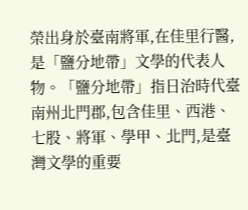榮出身於臺南將軍,在佳里行醫,是「鹽分地帶」文學的代表人物。「鹽分地帶」指日治時代臺南州北門郡,包含佳里、西港、七股、將軍、學甲、北門,是臺灣文學的重要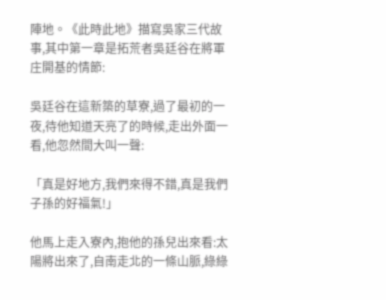陣地。《此時此地》描寫吳家三代故事,其中第一章是拓荒者吳廷谷在將軍庄開基的情節:

吳廷谷在這新築的草寮,過了最初的一夜,待他知道天亮了的時候,走出外面一看,他忽然間大叫一聲:

「真是好地方,我們來得不錯,真是我們子孫的好福氣!」

他馬上走入寮內,抱他的孫兒出來看:太陽將出來了,自南走北的一條山脈,綠綠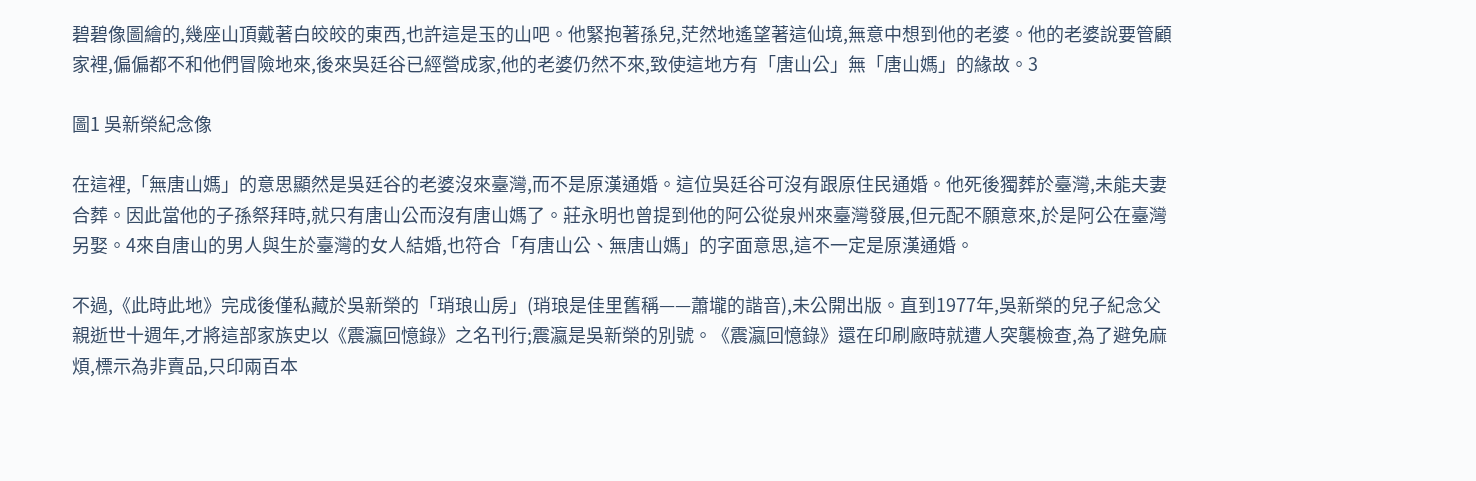碧碧像圖繪的,幾座山頂戴著白皎皎的東西,也許這是玉的山吧。他緊抱著孫兒,茫然地遙望著這仙境,無意中想到他的老婆。他的老婆說要管顧家裡,偏偏都不和他們冒險地來,後來吳廷谷已經營成家,他的老婆仍然不來,致使這地方有「唐山公」無「唐山媽」的緣故。3

圖1 吳新榮紀念像

在這裡,「無唐山媽」的意思顯然是吳廷谷的老婆沒來臺灣,而不是原漢通婚。這位吳廷谷可沒有跟原住民通婚。他死後獨葬於臺灣,未能夫妻合葬。因此當他的子孫祭拜時,就只有唐山公而沒有唐山媽了。莊永明也曾提到他的阿公從泉州來臺灣發展,但元配不願意來,於是阿公在臺灣另娶。4來自唐山的男人與生於臺灣的女人結婚,也符合「有唐山公、無唐山媽」的字面意思,這不一定是原漢通婚。

不過,《此時此地》完成後僅私藏於吳新榮的「琑琅山房」(琑琅是佳里舊稱——蕭壠的諧音),未公開出版。直到1977年,吳新榮的兒子紀念父親逝世十週年,才將這部家族史以《震瀛回憶錄》之名刊行;震瀛是吳新榮的別號。《震瀛回憶錄》還在印刷廠時就遭人突襲檢查,為了避免麻煩,標示為非賣品,只印兩百本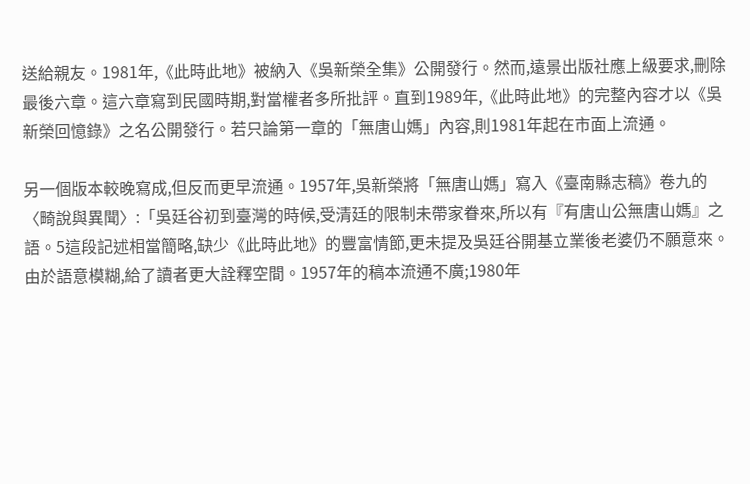送給親友。1981年,《此時此地》被納入《吳新榮全集》公開發行。然而,遠景出版社應上級要求,刪除最後六章。這六章寫到民國時期,對當權者多所批評。直到1989年,《此時此地》的完整內容才以《吳新榮回憶錄》之名公開發行。若只論第一章的「無唐山媽」內容,則1981年起在市面上流通。

另一個版本較晚寫成,但反而更早流通。1957年,吳新榮將「無唐山媽」寫入《臺南縣志稿》卷九的〈畸說與異聞〉:「吳廷谷初到臺灣的時候,受清廷的限制未帶家眷來,所以有『有唐山公無唐山媽』之語。5這段記述相當簡略,缺少《此時此地》的豐富情節,更未提及吳廷谷開基立業後老婆仍不願意來。由於語意模糊,給了讀者更大詮釋空間。1957年的稿本流通不廣;1980年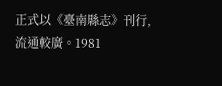正式以《臺南縣志》刊行,流通較廣。1981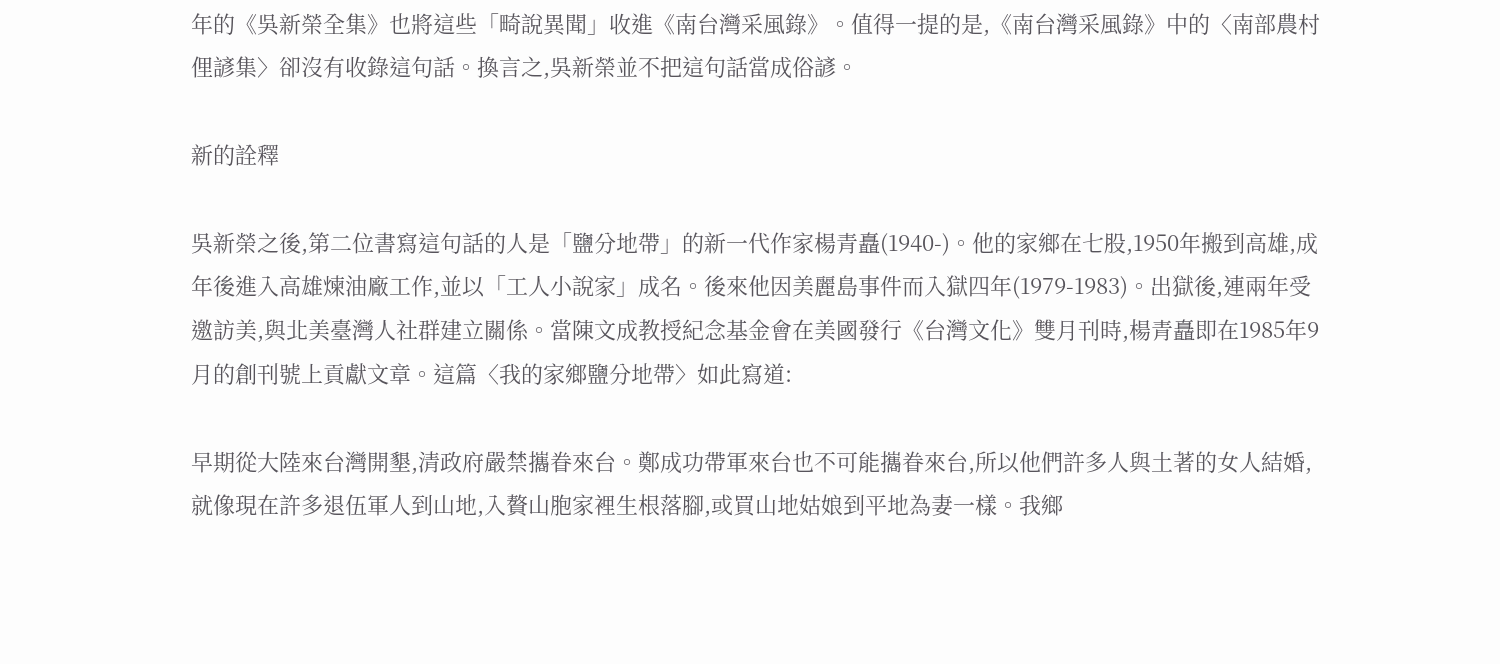年的《吳新榮全集》也將這些「畸說異聞」收進《南台灣采風錄》。值得一提的是,《南台灣采風錄》中的〈南部農村俚諺集〉卻沒有收錄這句話。換言之,吳新榮並不把這句話當成俗諺。

新的詮釋

吳新榮之後,第二位書寫這句話的人是「鹽分地帶」的新一代作家楊青矗(1940-)。他的家鄉在七股,1950年搬到高雄,成年後進入高雄煉油廠工作,並以「工人小說家」成名。後來他因美麗島事件而入獄四年(1979-1983)。出獄後,連兩年受邀訪美,與北美臺灣人社群建立關係。當陳文成教授紀念基金會在美國發行《台灣文化》雙月刊時,楊青矗即在1985年9月的創刊號上貢獻文章。這篇〈我的家鄉鹽分地帶〉如此寫道:

早期從大陸來台灣開墾,清政府嚴禁攜眷來台。鄭成功帶軍來台也不可能攜眷來台,所以他們許多人與土著的女人結婚,就像現在許多退伍軍人到山地,入贅山胞家裡生根落腳,或買山地姑娘到平地為妻一樣。我鄉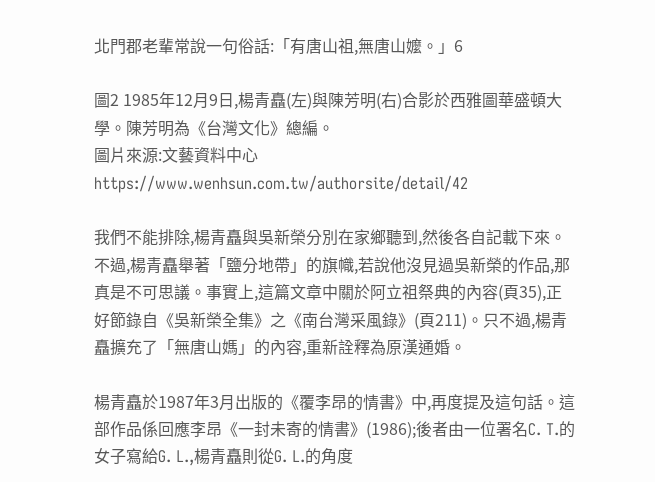北門郡老輩常說一句俗話:「有唐山祖,無唐山嬤。」6

圖2 1985年12月9日,楊青矗(左)與陳芳明(右)合影於西雅圖華盛頓大學。陳芳明為《台灣文化》總編。
圖片來源:文藝資料中心https://www.wenhsun.com.tw/authorsite/detail/42

我們不能排除,楊青矗與吳新榮分別在家鄉聽到,然後各自記載下來。不過,楊青矗舉著「鹽分地帶」的旗幟,若說他沒見過吳新榮的作品,那真是不可思議。事實上,這篇文章中關於阿立祖祭典的內容(頁35),正好節錄自《吳新榮全集》之《南台灣采風錄》(頁211)。只不過,楊青矗擴充了「無唐山媽」的內容,重新詮釋為原漢通婚。

楊青矗於1987年3月出版的《覆李昂的情書》中,再度提及這句話。這部作品係回應李昂《一封未寄的情書》(1986);後者由一位署名C. T.的女子寫給G. L.,楊青矗則從G. L.的角度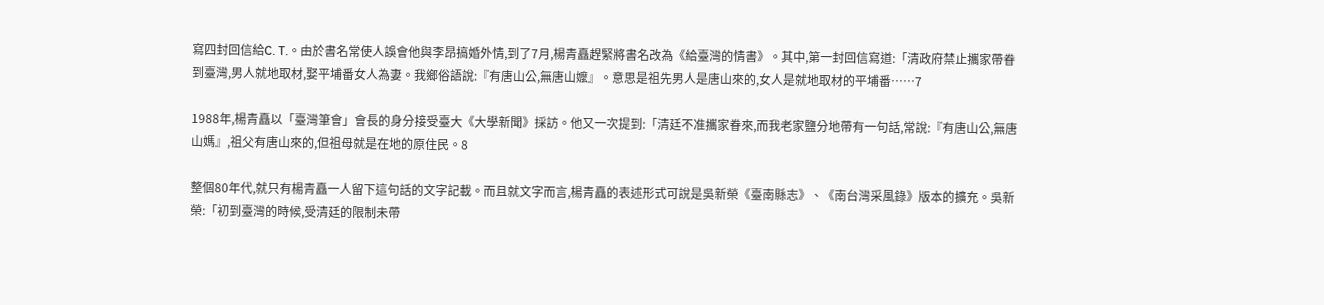寫四封回信給C. T.。由於書名常使人誤會他與李昂搞婚外情,到了7月,楊青矗趕緊將書名改為《給臺灣的情書》。其中,第一封回信寫道:「清政府禁止攜家帶眷到臺灣,男人就地取材,娶平埔番女人為妻。我鄉俗語說:『有唐山公,無唐山嬤』。意思是祖先男人是唐山來的,女人是就地取材的平埔番……7

1988年,楊青矗以「臺灣筆會」會長的身分接受臺大《大學新聞》採訪。他又一次提到:「清廷不准攜家眷來,而我老家鹽分地帶有一句話,常說:『有唐山公,無唐山媽』,祖父有唐山來的,但祖母就是在地的原住民。8

整個80年代,就只有楊青矗一人留下這句話的文字記載。而且就文字而言,楊青矗的表述形式可說是吳新榮《臺南縣志》、《南台灣采風錄》版本的擴充。吳新榮:「初到臺灣的時候,受清廷的限制未帶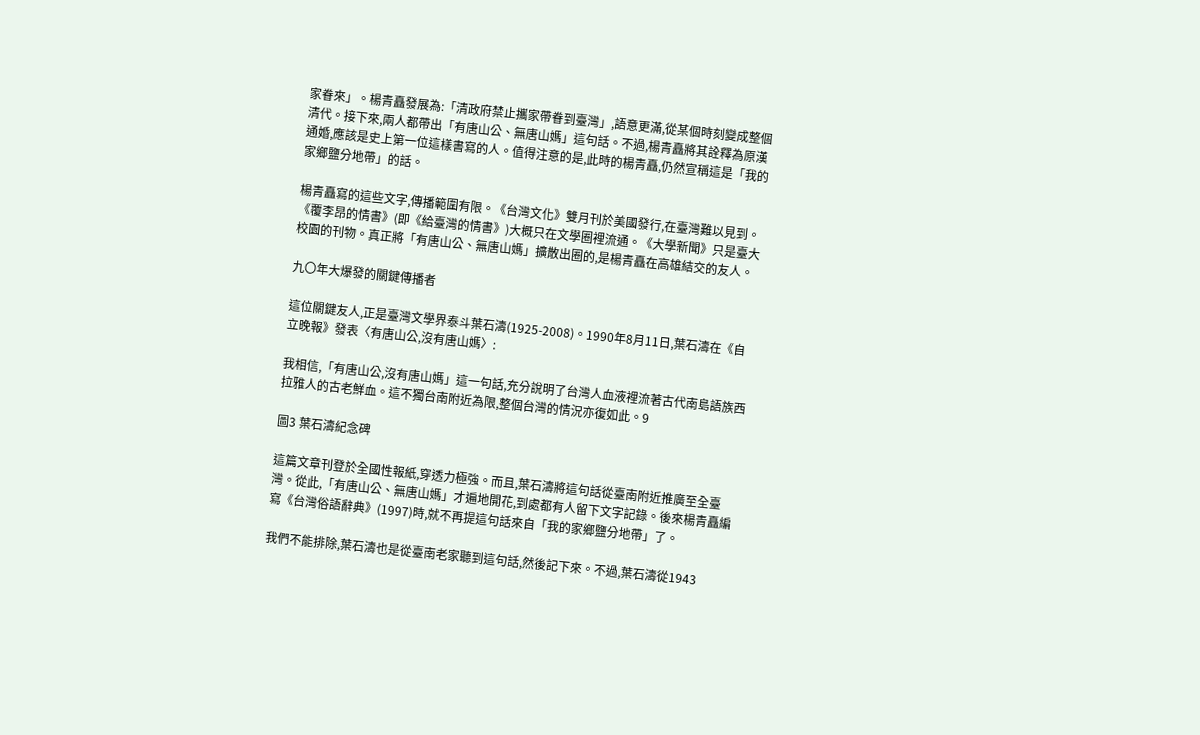家眷來」。楊青矗發展為:「清政府禁止攜家帶眷到臺灣」,語意更滿,從某個時刻變成整個清代。接下來,兩人都帶出「有唐山公、無唐山媽」這句話。不過,楊青矗將其詮釋為原漢通婚,應該是史上第一位這樣書寫的人。值得注意的是,此時的楊青矗,仍然宣稱這是「我的家鄉鹽分地帶」的話。

楊青矗寫的這些文字,傳播範圍有限。《台灣文化》雙月刊於美國發行,在臺灣難以見到。《覆李昂的情書》(即《給臺灣的情書》)大概只在文學圈裡流通。《大學新聞》只是臺大校園的刊物。真正將「有唐山公、無唐山媽」擴散出圈的,是楊青矗在高雄結交的友人。

九〇年大爆發的關鍵傳播者

這位關鍵友人,正是臺灣文學界泰斗葉石濤(1925-2008)。1990年8月11日,葉石濤在《自立晚報》發表〈有唐山公,沒有唐山媽〉:

我相信,「有唐山公,沒有唐山媽」這一句話,充分說明了台灣人血液裡流著古代南島語族西拉雅人的古老鮮血。這不獨台南附近為限,整個台灣的情況亦復如此。9

圖3 葉石濤紀念碑

這篇文章刊登於全國性報紙,穿透力極強。而且,葉石濤將這句話從臺南附近推廣至全臺灣。從此,「有唐山公、無唐山媽」才遍地開花,到處都有人留下文字記錄。後來楊青矗編寫《台灣俗語辭典》(1997)時,就不再提這句話來自「我的家鄉鹽分地帶」了。

我們不能排除,葉石濤也是從臺南老家聽到這句話,然後記下來。不過,葉石濤從1943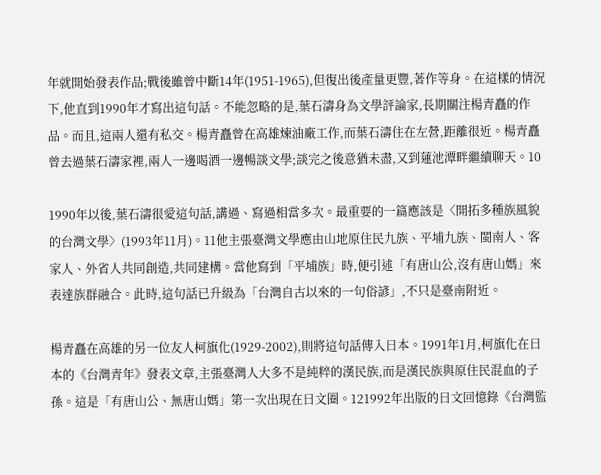年就開始發表作品;戰後雖曾中斷14年(1951-1965),但復出後產量更豐,著作等身。在這樣的情況下,他直到1990年才寫出這句話。不能忽略的是,葉石濤身為文學評論家,長期關注楊青矗的作品。而且,這兩人還有私交。楊青矗曾在高雄煉油廠工作,而葉石濤住在左營,距離很近。楊青矗曾去過葉石濤家裡,兩人一邊喝酒一邊暢談文學;談完之後意猶未盡,又到蓮池潭畔繼續聊天。10

1990年以後,葉石濤很愛這句話,講過、寫過相當多次。最重要的一篇應該是〈開拓多種族風貌的台灣文學〉(1993年11月)。11他主張臺灣文學應由山地原住民九族、平埔九族、閩南人、客家人、外省人共同創造,共同建構。當他寫到「平埔族」時,便引述「有唐山公,沒有唐山媽」來表達族群融合。此時,這句話已升級為「台灣自古以來的一句俗諺」,不只是臺南附近。

楊青矗在高雄的另一位友人柯旗化(1929-2002),則將這句話傳入日本。1991年1月,柯旗化在日本的《台灣青年》發表文章,主張臺灣人大多不是純粹的漢民族,而是漢民族與原住民混血的子孫。這是「有唐山公、無唐山媽」第一次出現在日文圈。121992年出版的日文回憶錄《台灣監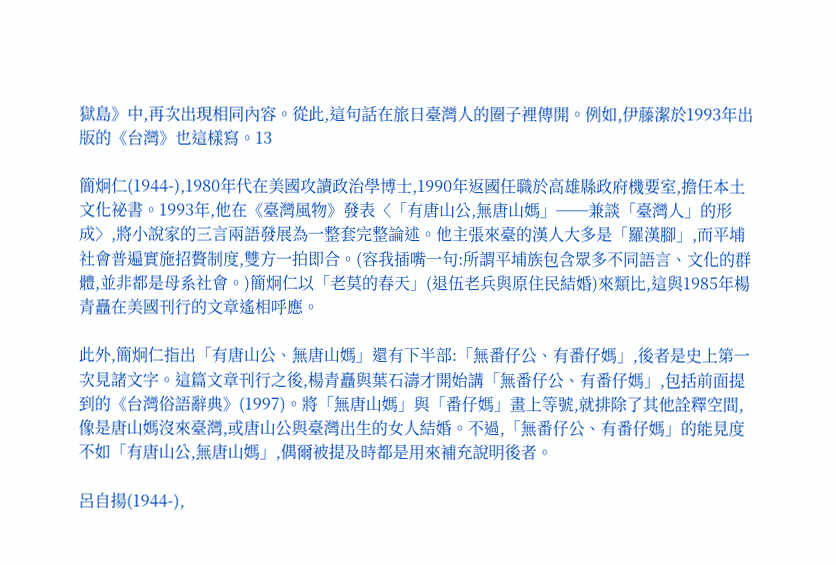獄島》中,再次出現相同內容。從此,這句話在旅日臺灣人的圈子裡傳開。例如,伊藤潔於1993年出版的《台灣》也這樣寫。13

簡炯仁(1944-),1980年代在美國攻讀政治學博士,1990年返國任職於高雄縣政府機要室,擔任本土文化祕書。1993年,他在《臺灣風物》發表〈「有唐山公,無唐山媽」──兼談「臺灣人」的形成〉,將小說家的三言兩語發展為一整套完整論述。他主張來臺的漢人大多是「羅漢腳」,而平埔社會普遍實施招贅制度,雙方一拍即合。(容我插嘴一句:所謂平埔族包含眾多不同語言、文化的群體,並非都是母系社會。)簡炯仁以「老莫的春天」(退伍老兵與原住民結婚)來類比,這與1985年楊青矗在美國刊行的文章遙相呼應。

此外,簡炯仁指出「有唐山公、無唐山媽」還有下半部:「無番仔公、有番仔媽」,後者是史上第一次見諸文字。這篇文章刊行之後,楊青矗與葉石濤才開始講「無番仔公、有番仔媽」,包括前面提到的《台灣俗語辭典》(1997)。將「無唐山媽」與「番仔媽」畫上等號,就排除了其他詮釋空間,像是唐山媽沒來臺灣,或唐山公與臺灣出生的女人結婚。不過,「無番仔公、有番仔媽」的能見度不如「有唐山公,無唐山媽」,偶爾被提及時都是用來補充說明後者。

呂自揚(1944-),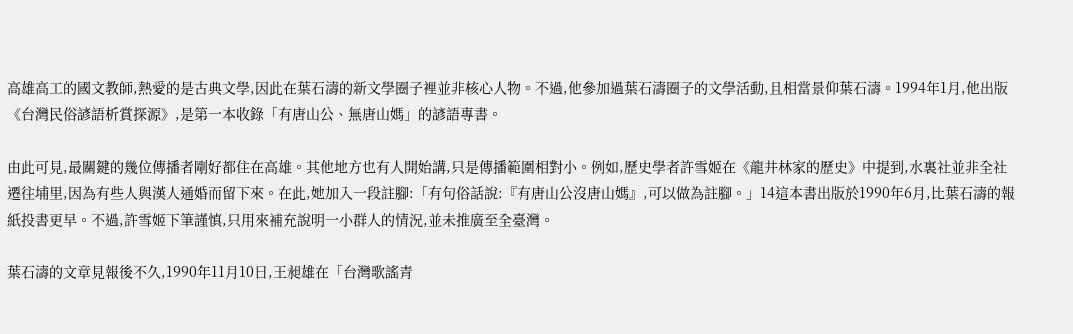高雄高工的國文教師,熱愛的是古典文學,因此在葉石濤的新文學圈子裡並非核心人物。不過,他參加過葉石濤圈子的文學活動,且相當景仰葉石濤。1994年1月,他出版《台灣民俗諺語析賞探源》,是第一本收錄「有唐山公、無唐山媽」的諺語專書。

由此可見,最關鍵的幾位傳播者剛好都住在高雄。其他地方也有人開始講,只是傳播範圍相對小。例如,歷史學者許雪姬在《龍井林家的歷史》中提到,水裏社並非全社遷往埔里,因為有些人與漢人通婚而留下來。在此,她加入一段註腳:「有句俗話說:『有唐山公沒唐山媽』,可以做為註腳。」14這本書出版於1990年6月,比葉石濤的報紙投書更早。不過,許雪姬下筆謹慎,只用來補充說明一小群人的情況,並未推廣至全臺灣。

葉石濤的文章見報後不久,1990年11月10日,王昶雄在「台灣歌謠青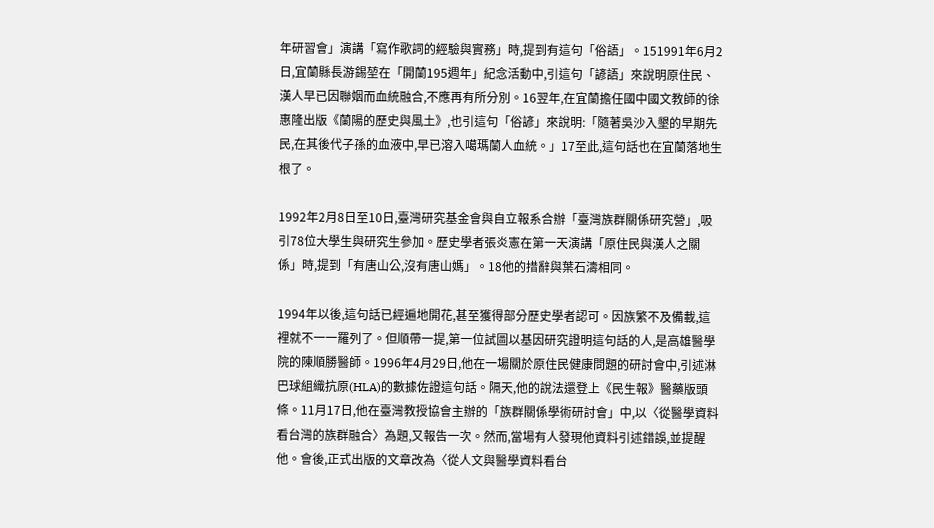年研習會」演講「寫作歌詞的經驗與實務」時,提到有這句「俗語」。151991年6月2日,宜蘭縣長游錫堃在「開蘭195週年」紀念活動中,引這句「諺語」來說明原住民、漢人早已因聯姻而血統融合,不應再有所分別。16翌年,在宜蘭擔任國中國文教師的徐惠隆出版《蘭陽的歷史與風土》,也引這句「俗諺」來說明:「隨著吳沙入墾的早期先民,在其後代子孫的血液中,早已溶入噶瑪蘭人血統。」17至此,這句話也在宜蘭落地生根了。

1992年2月8日至10日,臺灣研究基金會與自立報系合辦「臺灣族群關係研究營」,吸引78位大學生與研究生參加。歷史學者張炎憲在第一天演講「原住民與漢人之關係」時,提到「有唐山公,沒有唐山媽」。18他的措辭與葉石濤相同。

1994年以後,這句話已經遍地開花,甚至獲得部分歷史學者認可。因族繁不及備載,這裡就不一一羅列了。但順帶一提,第一位試圖以基因研究證明這句話的人,是高雄醫學院的陳順勝醫師。1996年4月29日,他在一場關於原住民健康問題的研討會中,引述淋巴球組織抗原(HLA)的數據佐證這句話。隔天,他的說法還登上《民生報》醫藥版頭條。11月17日,他在臺灣教授協會主辦的「族群關係學術研討會」中,以〈從醫學資料看台灣的族群融合〉為題,又報告一次。然而,當場有人發現他資料引述錯誤,並提醒他。會後,正式出版的文章改為〈從人文與醫學資料看台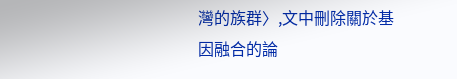灣的族群〉,文中刪除關於基因融合的論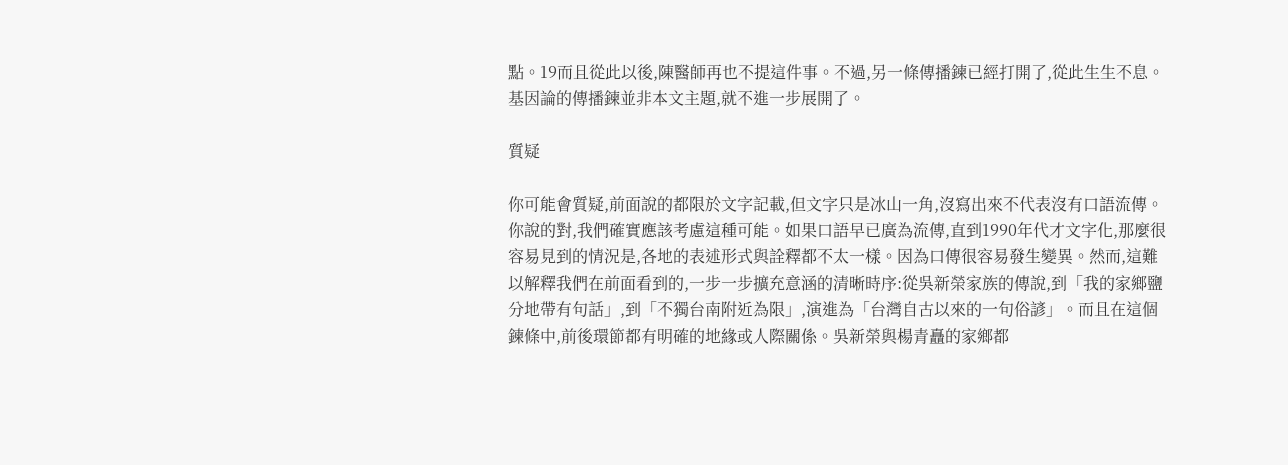點。19而且從此以後,陳醫師再也不提這件事。不過,另一條傳播鍊已經打開了,從此生生不息。基因論的傳播鍊並非本文主題,就不進一步展開了。

質疑

你可能會質疑,前面說的都限於文字記載,但文字只是冰山一角,沒寫出來不代表沒有口語流傳。你說的對,我們確實應該考慮這種可能。如果口語早已廣為流傳,直到1990年代才文字化,那麼很容易見到的情況是,各地的表述形式與詮釋都不太一樣。因為口傳很容易發生變異。然而,這難以解釋我們在前面看到的,一步一步擴充意涵的清晰時序:從吳新榮家族的傳說,到「我的家鄉鹽分地帶有句話」,到「不獨台南附近為限」,演進為「台灣自古以來的一句俗諺」。而且在這個鍊條中,前後環節都有明確的地緣或人際關係。吳新榮與楊青矗的家鄉都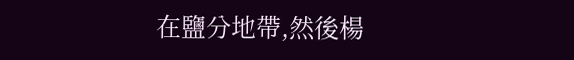在鹽分地帶,然後楊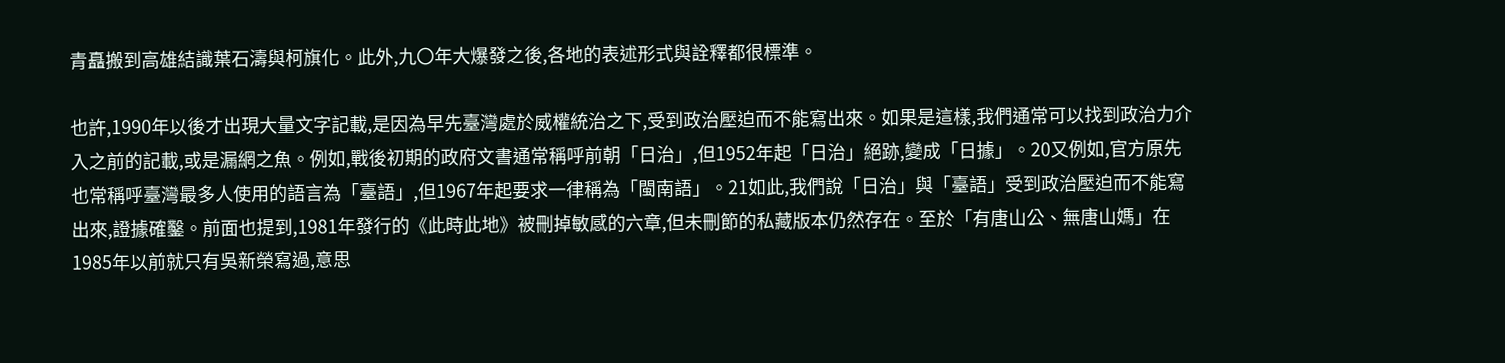青矗搬到高雄結識葉石濤與柯旗化。此外,九〇年大爆發之後,各地的表述形式與詮釋都很標準。

也許,1990年以後才出現大量文字記載,是因為早先臺灣處於威權統治之下,受到政治壓迫而不能寫出來。如果是這樣,我們通常可以找到政治力介入之前的記載,或是漏網之魚。例如,戰後初期的政府文書通常稱呼前朝「日治」,但1952年起「日治」絕跡,變成「日據」。20又例如,官方原先也常稱呼臺灣最多人使用的語言為「臺語」,但1967年起要求一律稱為「閩南語」。21如此,我們說「日治」與「臺語」受到政治壓迫而不能寫出來,證據確鑿。前面也提到,1981年發行的《此時此地》被刪掉敏感的六章,但未刪節的私藏版本仍然存在。至於「有唐山公、無唐山媽」在1985年以前就只有吳新榮寫過,意思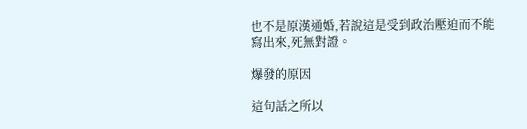也不是原漢通婚,若說這是受到政治壓迫而不能寫出來,死無對證。

爆發的原因

這句話之所以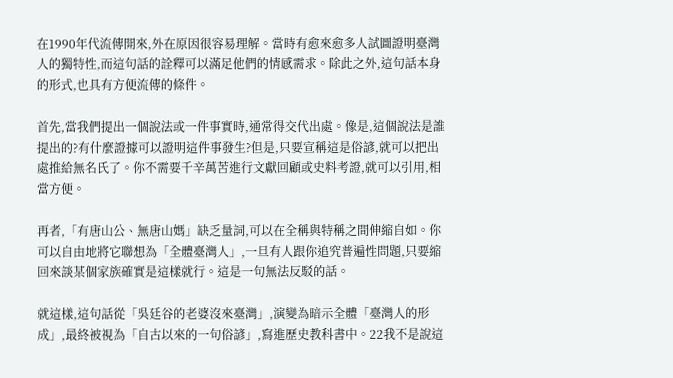在1990年代流傳開來,外在原因很容易理解。當時有愈來愈多人試圖證明臺灣人的獨特性,而這句話的詮釋可以滿足他們的情感需求。除此之外,這句話本身的形式,也具有方便流傳的條件。

首先,當我們提出一個說法或一件事實時,通常得交代出處。像是,這個說法是誰提出的?有什麼證據可以證明這件事發生?但是,只要宣稱這是俗諺,就可以把出處推給無名氏了。你不需要千辛萬苦進行文獻回顧或史料考證,就可以引用,相當方便。

再者,「有唐山公、無唐山媽」缺乏量詞,可以在全稱與特稱之間伸縮自如。你可以自由地將它聯想為「全體臺灣人」,一旦有人跟你追究普遍性問題,只要縮回來談某個家族確實是這樣就行。這是一句無法反駁的話。

就這樣,這句話從「吳廷谷的老婆沒來臺灣」,演變為暗示全體「臺灣人的形成」,最終被視為「自古以來的一句俗諺」,寫進歷史教科書中。22我不是說這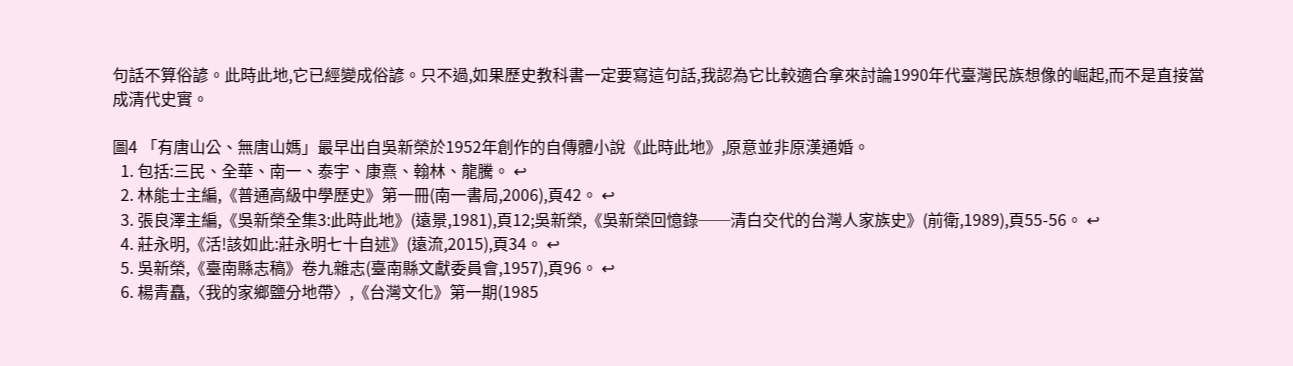句話不算俗諺。此時此地,它已經變成俗諺。只不過,如果歷史教科書一定要寫這句話,我認為它比較適合拿來討論1990年代臺灣民族想像的崛起,而不是直接當成清代史實。

圖4 「有唐山公、無唐山媽」最早出自吳新榮於1952年創作的自傳體小說《此時此地》,原意並非原漢通婚。
  1. 包括:三民、全華、南一、泰宇、康熹、翰林、龍騰。 ↩
  2. 林能士主編,《普通高級中學歷史》第一冊(南一書局,2006),頁42。 ↩
  3. 張良澤主編,《吳新榮全集3:此時此地》(遠景,1981),頁12;吳新榮,《吳新榮回憶錄──清白交代的台灣人家族史》(前衛,1989),頁55-56。 ↩
  4. 莊永明,《活!該如此:莊永明七十自述》(遠流,2015),頁34。 ↩
  5. 吳新榮,《臺南縣志稿》卷九雜志(臺南縣文獻委員會,1957),頁96。 ↩
  6. 楊青矗,〈我的家鄉鹽分地帶〉,《台灣文化》第一期(1985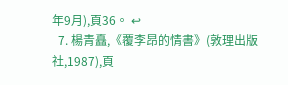年9月),頁36。 ↩
  7. 楊青矗,《覆李昂的情書》(敦理出版社,1987),頁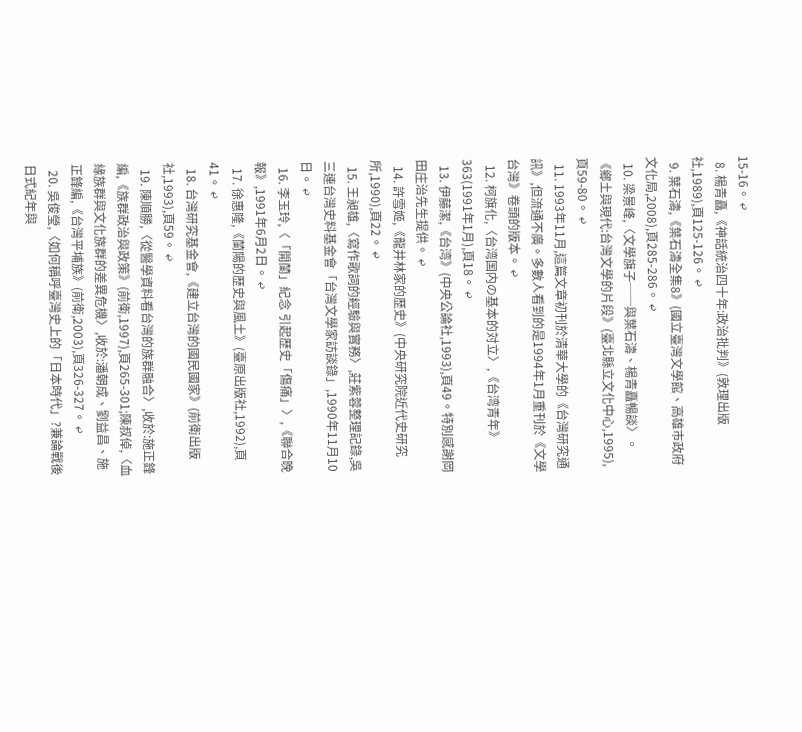15-16。 ↩
  8. 楊青矗,《神話統治四十年:政治批判》(敦理出版社,1989),頁125-126。 ↩
  9. 葉石濤,《葉石濤全集8》(國立臺灣文學館、高雄市政府文化局,2008),頁285-286。 ↩
  10. 梁景峰,〈文學旗子──與葉石濤、楊青矗暢談〉。《鄉土與現代:台灣文學的片段》(臺北縣立文化中心,1995),頁59-80。 ↩
  11. 1993年11月,這篇文章初刊於清華大學的《台灣研究通訊》,但流通不廣。多數人看到的是1994年1月重刊於《文學台灣》卷頭的版本。 ↩
  12. 柯旗化,〈台湾国内の基本的対立〉,《台湾青年》363(1991年1月),頁18。 ↩
  13. 伊藤潔,《台湾》(中央公論社,1993),頁49。特別感謝岡田庄治先生提供。 ↩
  14. 許雪姬,《龍井林家的歷史》(中央研究院近代史研究所,1990),頁22。 ↩
  15. 王昶雄,〈寫作歌詞的經驗與實務〉,莊紫蓉整理記錄,吳三連台灣史料基金會「台灣文學家訪談錄」,1990年11月10日。 ↩
  16. 李玉玲,〈「開蘭」紀念 引起歷史「傷痛」〉,《聯合晚報》,1991年6月2日。 ↩
  17. 徐惠隆,《蘭陽的歷史與風土》(臺原出版社,1992),頁41。 ↩
  18. 台灣研究基金會,《建立台灣的國民國家》(前衛出版社,1993),頁59。 ↩
  19. 陳順勝,〈從醫學資料看台灣的族群融合〉,收於:施正鋒編,《族群政治與政策》(前衛,1997),頁265-301;陳叔倬,〈血緣族群與文化族群的差異危機〉,收於:潘朝成、劉益昌、施正鋒編,《台灣平埔族》(前衛,2003),頁326-327。 ↩
  20. 吳俊瑩,〈如何稱呼臺灣史上的「日本時代」?兼論戰後日式紀年與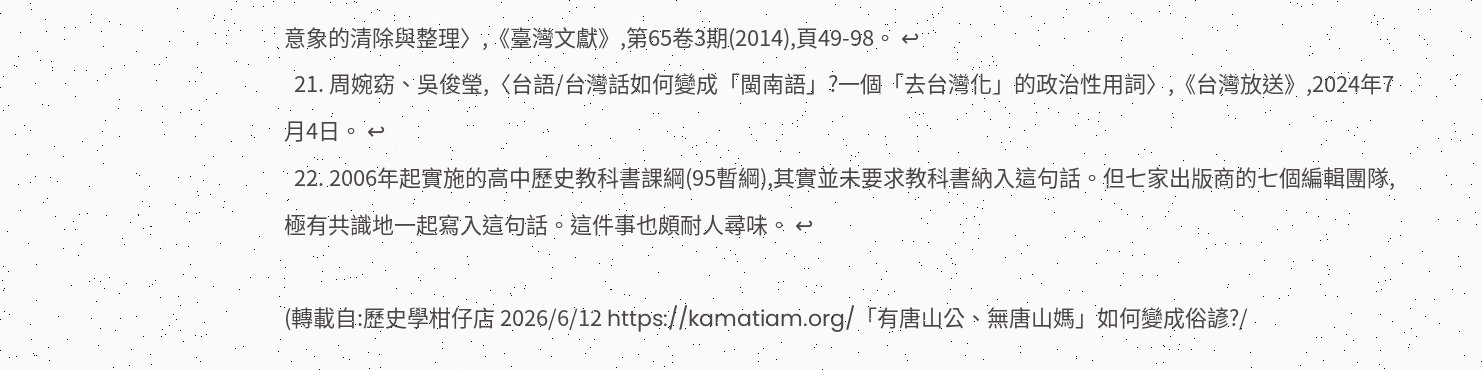意象的清除與整理〉,《臺灣文獻》,第65卷3期(2014),頁49-98。 ↩
  21. 周婉窈、吳俊瑩,〈台語/台灣話如何變成「閩南語」?一個「去台灣化」的政治性用詞〉,《台灣放送》,2024年7月4日。 ↩
  22. 2006年起實施的高中歷史教科書課綱(95暫綱),其實並未要求教科書納入這句話。但七家出版商的七個編輯團隊,極有共識地一起寫入這句話。這件事也頗耐人尋味。 ↩

(轉載自:歷史學柑仔店 2026/6/12 https://kamatiam.org/「有唐山公、無唐山媽」如何變成俗諺?/